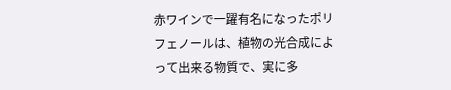赤ワインで一躍有名になったポリフェノールは、植物の光合成によって出来る物質で、実に多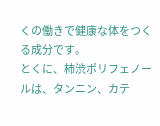くの働きで健康な体をつくる成分です。
とくに、柿渋ポリフェノールは、タンニン、カテ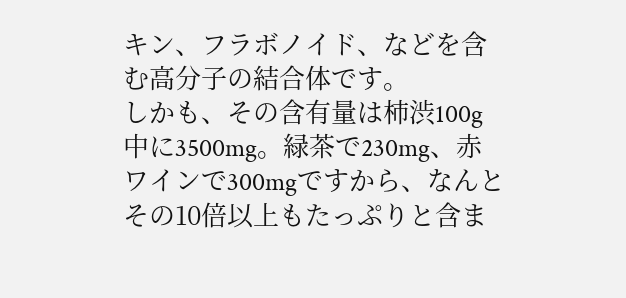キン、フラボノイド、などを含む高分子の結合体です。
しかも、その含有量は柿渋100g中に3500mg。緑茶で230mg、赤ワインで300mgですから、なんとその10倍以上もたっぷりと含ま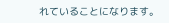れていることになります。